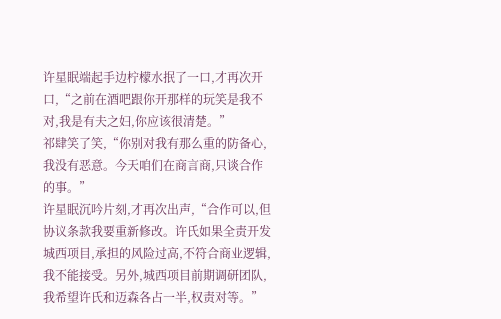许星眠端起手边柠檬水抿了一口,才再次开口,“之前在酒吧跟你开那样的玩笑是我不对,我是有夫之妇,你应该很清楚。”
祁肆笑了笑,“你别对我有那么重的防备心,我没有恶意。今天咱们在商言商,只谈合作的事。”
许星眠沉吟片刻,才再次出声,“合作可以,但协议条款我要重新修改。许氏如果全责开发城西项目,承担的风险过高,不符合商业逻辑,我不能接受。另外,城西项目前期调研团队,我希望许氏和迈森各占一半,权责对等。”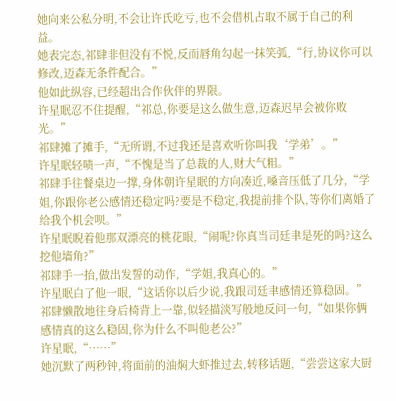她向来公私分明,不会让许氏吃亏,也不会借机占取不属于自己的利益。
她表完态,祁肆非但没有不悦,反而唇角勾起一抹笑弧,“行,协议你可以修改,迈森无条件配合。”
他如此纵容,已经超出合作伙伴的界限。
许星眠忍不住提醒,“祁总,你要是这么做生意,迈森迟早会被你败光。”
祁肆摊了摊手,“无所谓,不过我还是喜欢听你叫我‘学弟’。”
许星眠轻啧一声,“不愧是当了总裁的人,财大气粗。”
祁肆手往餐桌边一撑,身体朝许星眠的方向凑近,嗓音压低了几分,“学姐,你跟你老公感情还稳定吗?要是不稳定,我提前排个队,等你们离婚了给我个机会呗。”
许星眠睨着他那双漂亮的桃花眼,“闹呢?你真当司廷聿是死的吗?这么挖他墙角?”
祁肆手一抬,做出发誓的动作,“学姐,我真心的。”
许星眠白了他一眼,“这话你以后少说,我跟司廷聿感情还算稳固。”
祁肆懒散地往身后椅背上一靠,似轻描淡写般地反问一句,“如果你俩感情真的这么稳固,你为什么不叫他老公?”
许星眠,“……”
她沉默了两秒钟,将面前的油焖大虾推过去,转移话题,“尝尝这家大厨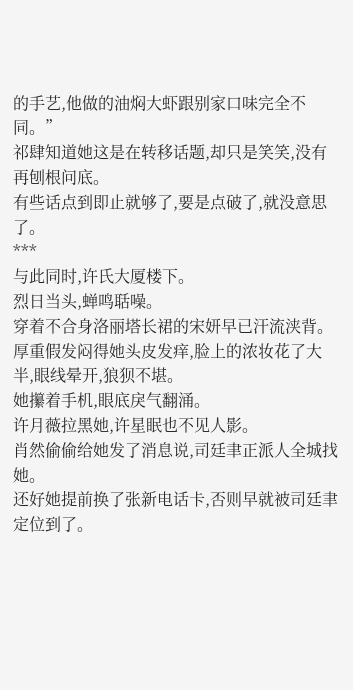的手艺,他做的油焖大虾跟别家口味完全不同。”
祁肆知道她这是在转移话题,却只是笑笑,没有再刨根问底。
有些话点到即止就够了,要是点破了,就没意思了。
***
与此同时,许氏大厦楼下。
烈日当头,蝉鸣聒噪。
穿着不合身洛丽塔长裙的宋妍早已汗流浃背。厚重假发闷得她头皮发痒,脸上的浓妆花了大半,眼线晕开,狼狈不堪。
她攥着手机,眼底戾气翻涌。
许月薇拉黑她,许星眠也不见人影。
肖然偷偷给她发了消息说,司廷聿正派人全城找她。
还好她提前换了张新电话卡,否则早就被司廷聿定位到了。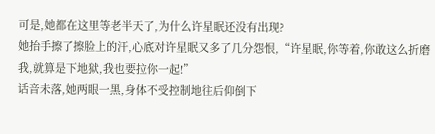可是,她都在这里等老半天了,为什么许星眠还没有出现?
她抬手擦了擦脸上的汗,心底对许星眠又多了几分怨恨,“许星眠,你等着,你敢这么折磨我,就算是下地狱,我也要拉你一起!”
话音未落,她两眼一黑,身体不受控制地往后仰倒下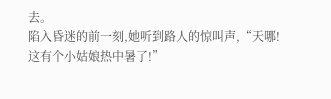去。
陷入昏迷的前一刻,她听到路人的惊叫声,“天哪!这有个小姑娘热中暑了!”